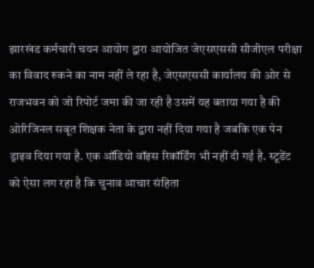झारखंड कर्मचारी चयन आयोग द्वारा आयोजित जेएसएससी सीजीएल परीक्षा का विवाद रुकने का नाम नहीं ले रहा है, जेएसएससी कार्यालय की ओर से राजभवन को जो रिपोर्ट जमा की जा रही है उसमें यह बताया गया है की ओरिजिनल सबूत शिक्षक नेता के द्वारा नहीं दिया गया है जबकि एक पेन ड्राइव दिया गया है. एक ऑडियो वॉइस रिकॉर्डिंग भी नहीं दी गई है. स्टूडेंट को ऐसा लग रहा है कि चुनाव आचार संहिता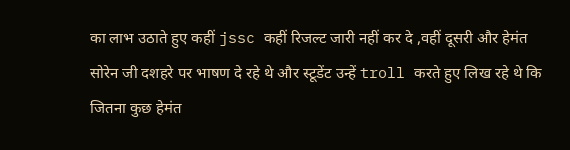का लाभ उठाते हुए कहीं jssc कहीं रिजल्ट जारी नहीं कर दे ,वहीं दूसरी और हेमंत सोरेन जी दशहरे पर भाषण दे रहे थे और स्टूडेंट उन्हें troll करते हुए लिख रहे थे कि जितना कुछ हेमंत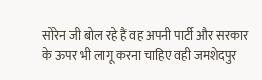सोरेन जी बोल रहे हैं वह अपनी पार्टी और सरकार के ऊपर भी लागू करना चाहिए वही जमशेदपुर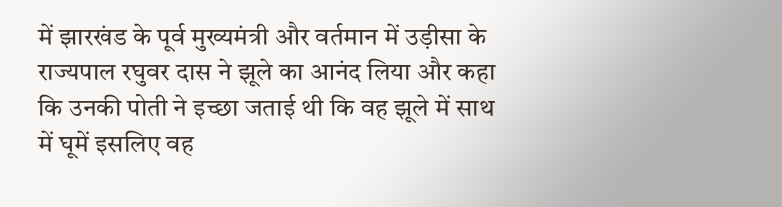में झारखंड के पूर्व मुख्यमंत्री और वर्तमान में उड़ीसा के राज्यपाल रघुवर दास ने झूले का आनंद लिया और कहा कि उनकी पोती ने इच्छा जताई थी कि वह झूले में साथ में घूमें इसलिए वह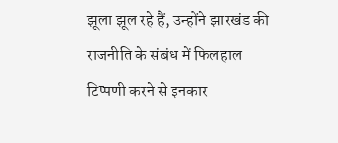झूला झूल रहे हैं, उन्होंने झारखंड की राजनीति के संबंध में फिलहाल टिप्पणी करने से इनकार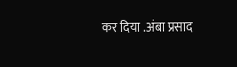कर दिया .अंबा प्रसाद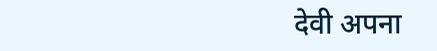देवी अपना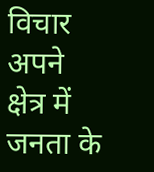विचार अपने क्षेत्र में जनता के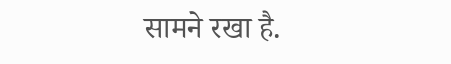सामने रखा है.